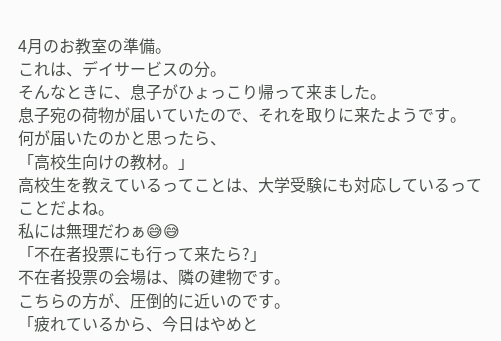4月のお教室の準備。
これは、デイサービスの分。
そんなときに、息子がひょっこり帰って来ました。
息子宛の荷物が届いていたので、それを取りに来たようです。
何が届いたのかと思ったら、
「高校生向けの教材。」
高校生を教えているってことは、大学受験にも対応しているってことだよね。
私には無理だわぁ😅😅
「不在者投票にも行って来たら?」
不在者投票の会場は、隣の建物です。
こちらの方が、圧倒的に近いのです。
「疲れているから、今日はやめと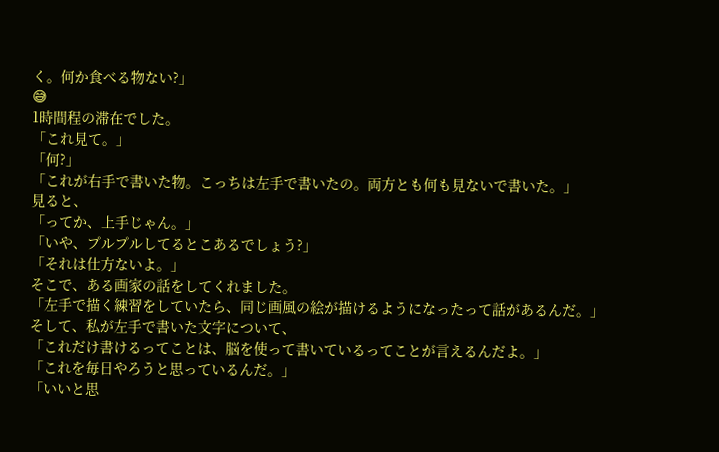く。何か食べる物ない?」
😅
1時間程の滞在でした。
「これ見て。」
「何?」
「これが右手で書いた物。こっちは左手で書いたの。両方とも何も見ないで書いた。」
見ると、
「ってか、上手じゃん。」
「いや、プルプルしてるとこあるでしょう?」
「それは仕方ないよ。」
そこで、ある画家の話をしてくれました。
「左手で描く練習をしていたら、同じ画風の絵が描けるようになったって話があるんだ。」
そして、私が左手で書いた文字について、
「これだけ書けるってことは、脳を使って書いているってことが言えるんだよ。」
「これを毎日やろうと思っているんだ。」
「いいと思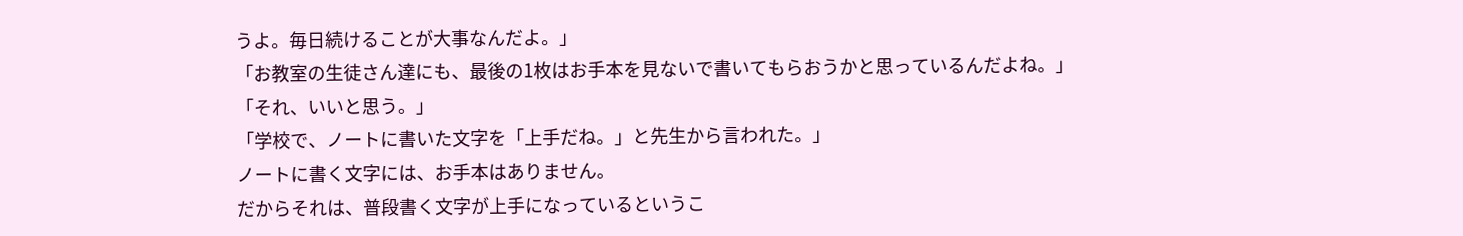うよ。毎日続けることが大事なんだよ。」
「お教室の生徒さん達にも、最後の1枚はお手本を見ないで書いてもらおうかと思っているんだよね。」
「それ、いいと思う。」
「学校で、ノートに書いた文字を「上手だね。」と先生から言われた。」
ノートに書く文字には、お手本はありません。
だからそれは、普段書く文字が上手になっているというこ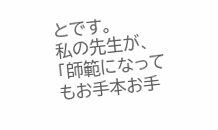とです。
私の先生が、
「師範になってもお手本お手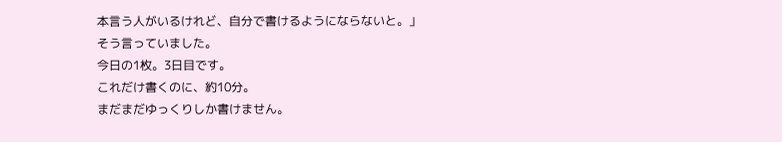本言う人がいるけれど、自分で書けるようにならないと。」
そう言っていました。
今日の1枚。3日目です。
これだけ書くのに、約10分。
まだまだゆっくりしか書けません。